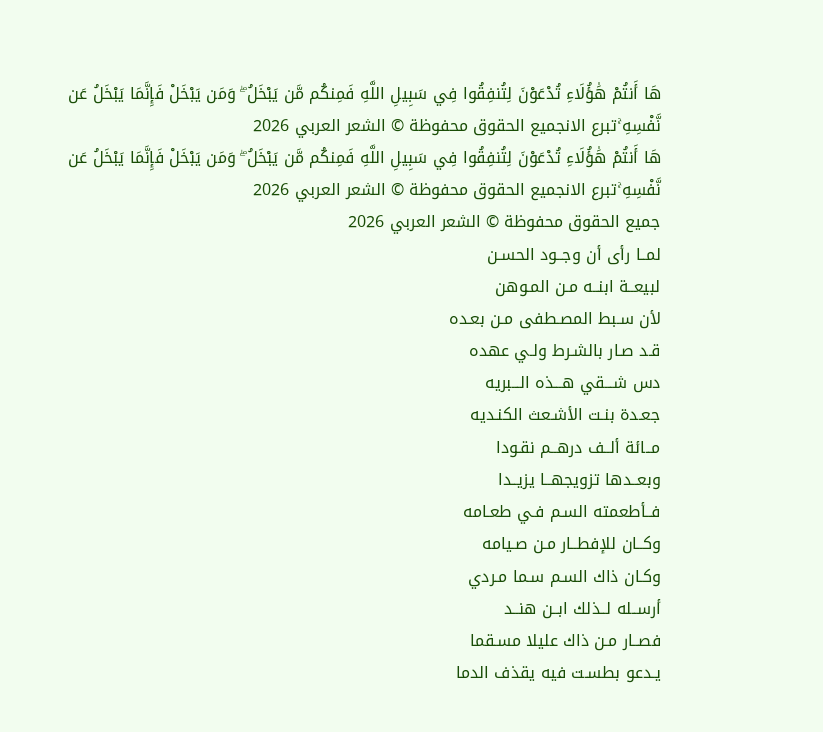هَا أَنتُمْ هَٰؤُلَاءِ تُدْعَوْنَ لِتُنفِقُوا فِي سَبِيلِ اللَّهِ فَمِنكُم مَّن يَبْخَلُ ۖ وَمَن يَبْخَلْ فَإِنَّمَا يَبْخَلُ عَن نَّفْسِهِ ۚتبرع الانجميع الحقوق محفوظة © الشعر العربي 2026
هَا أَنتُمْ هَٰؤُلَاءِ تُدْعَوْنَ لِتُنفِقُوا فِي سَبِيلِ اللَّهِ فَمِنكُم مَّن يَبْخَلُ ۖ وَمَن يَبْخَلْ فَإِنَّمَا يَبْخَلُ عَن نَّفْسِهِ ۚتبرع الانجميع الحقوق محفوظة © الشعر العربي 2026
جميع الحقوق محفوظة © الشعر العربي 2026
لمــا رأى أن وجــود الحسـن
لبيعــة ابنــه مـن المـوهن
لأن سـبط المصـطفى مـن بعـده
قـد صـار بالشـرط ولـي عهده
دس شـــقي هـــذه الـــبريه
جعـدة بنـت الأشـعث الكنـديه
مــائة ألــف درهــم نقـودا
وبعــدها تزويجهــا يزيــدا
فــأطعمته السـم فـي طعـامه
وكــان للإفطــار مـن صـيامه
وكـان ذاك السـم سـما مـردي
أرســله لــذلك ابــن هنــد
فصــار مـن ذاك عليلا مسـقما
يـدعو بطسـت فيه يقذف الدما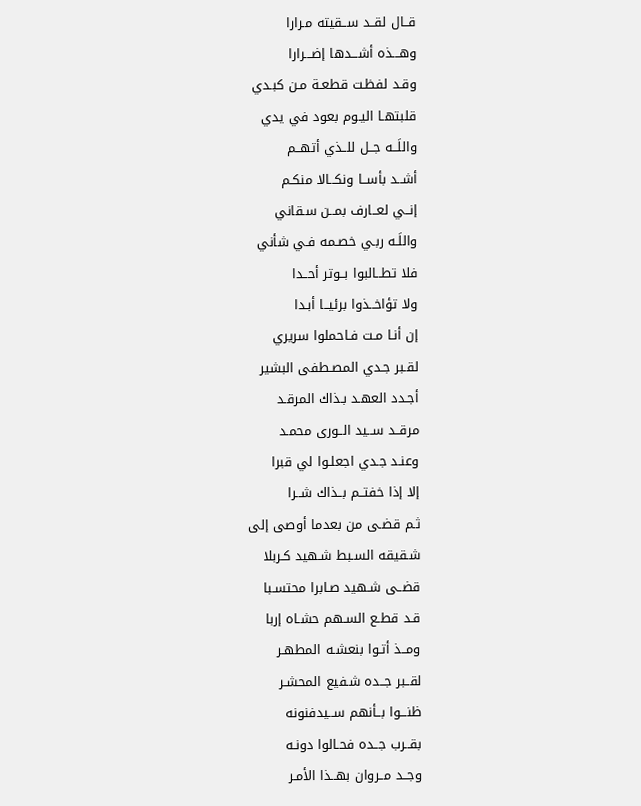قــال لقــد ســقيته مـرارا
وهـــذه أشـــدها إضـــرارا
وقـد لفظـت قطعـة مـن كبـدي
قلبتهـا اليـوم بعود في يدي
واللَــه جــل للــذي أتهــم
أشــد بأســا ونكــالا منكـم
إنــي لعــارف بمــن سـقاني
واللَـه ربـي خصـمه فـي شأني
فلا تطــالبوا بــوتر أحــدا
ولا تؤاخــذوا برئيــا أبـدا
إن أنـا مـت فـاحملوا سريري
لقـبر جـدي المصـطفى البشير
أجـدد العهـد بـذاك المرقـد
مرقــد ســيد الــورى محمـد
وعنـد جـدي اجعلـوا لي قبرا
إلا إذا خفتــم بــذاك شــرا
ثـم قضـى من بعدما أوصى إلى
شـقيقه السـبط شـهيد كـربلا
قضــى شـهيد صـابرا محتسـبا
قـد قطـع السـهم حشـاه إربا
ومــذ أتـوا بنعشـه المطهـر
لقــبر جــده شـفيع المحشـر
ظنـــوا بــأنهم ســيدفنونه
بقــرب جــده فحـالوا دونـه
وجــد مــروان بهــذا الأمـر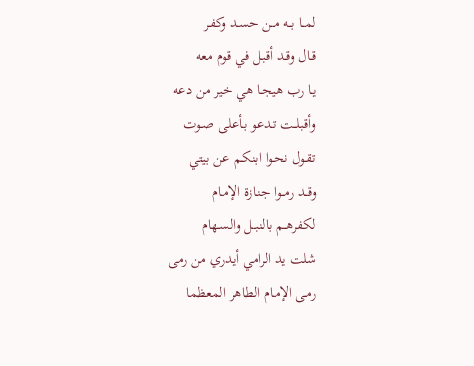لمــا بــه مــن حسـد وكفـر
قـال وقـد أقبـل في قوم معه
يـا رب هيجـا هي خير من دعه
وأقبلــت تـدعو بـأعلى صـوت
تقـول نحـوا ابنكـم عن بيتي
وقــد رمــوا جنـازة الإمـام
لكفرهــم بالنبــل والسـهام
شلت يد الرامي أيدري من رمى
رمـى الإمـام الطاهر المعظما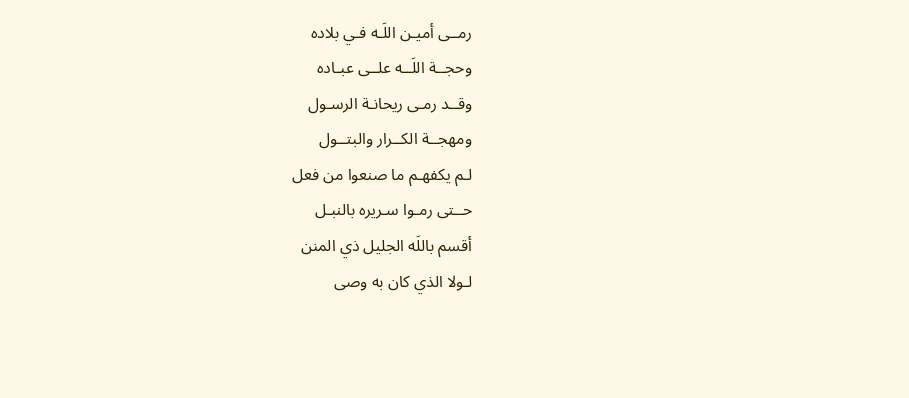رمــى أميـن اللَـه فـي بلاده
وحجــة اللَــه علــى عبـاده
وقــد رمـى ريحانـة الرسـول
ومهجــة الكــرار والبتــول
لـم يكفهـم ما صنعوا من فعل
حــتى رمـوا سـريره بالنبـل
أقسم باللَه الجليل ذي المنن
لـولا الذي كان به وصى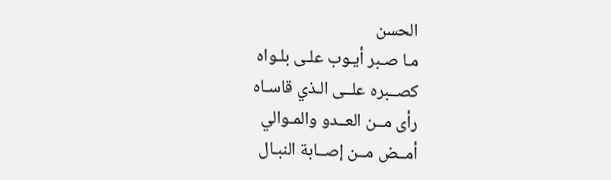الحسن
مـا صـبر أيـوب علـى بلـواه
كصــبره علــى الـذي قاسـاه
رأى مــن العــدو والمـوالي
أمــض مــن إصــابة النبـال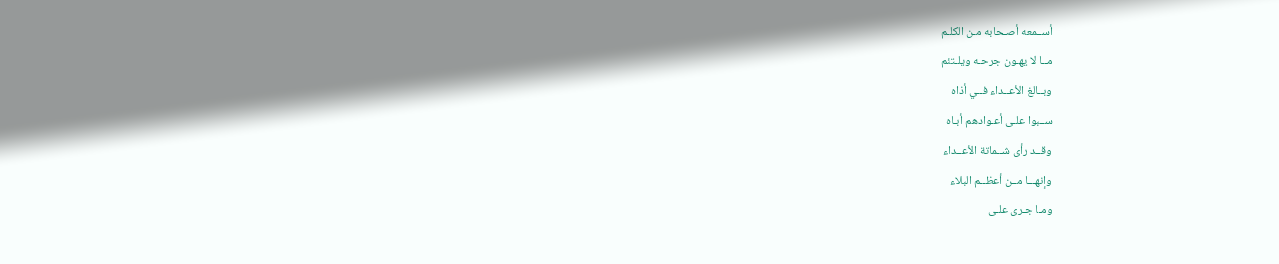أســمعه أصـحابه مـن الكلـم
مــا لا يهـون جرحـه ويلـتئم
وبــالغ الأعــداء فــي أذاه
ســبوا علـى أعـوادهم أبـاه
وقــد رأى شــماتة الأعــداء
وإنهـــا مــن أعظــم البلاء
ومـا جـرى علـى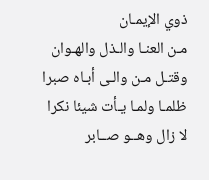ذوي الإيمـان
مـن العنـا والـذل والهـوان
وقتـل مـن والـى أبـاه صبرا
ظلمـا ولمـا يـأت شيئا نكرا
لا زال وهــو صــابر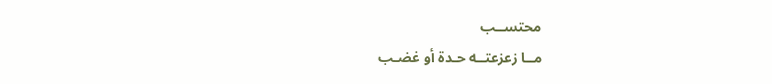محتســب
مــا زعزعتــه حـدة أو غضـب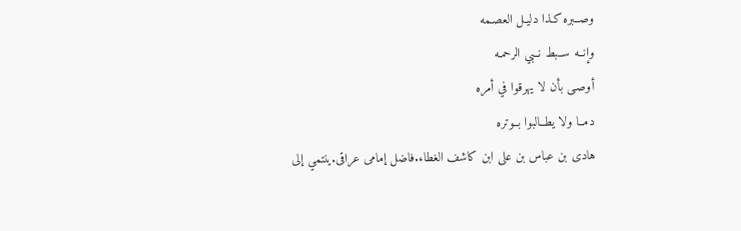وصــبره كـذا دليـل العصـمه
وإنــه ســبط نــبي الرحمـه
أوصـى بأن لا يهرقوا في أمره
دمــا ولا يطــالبوا بــوتره
هادى بن عباس بن على ابن كاشف الغطاء.فاضل إمامى عراقى.ينتمي إلى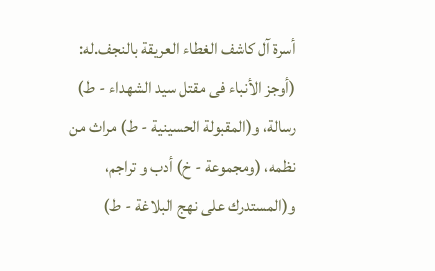أسرة آل كاشف الغطاء العريقة بالنجف.له: (أوجز الأنباء فى مقتل سيد الشهداء - ط) رسالة، و(المقبولة الحسينية - ط) مراث من نظمه، (ومجموعة - خ) أدب و تراجم، و(المستدرك على نهج البلاغة - ط)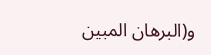و(البرهان المبين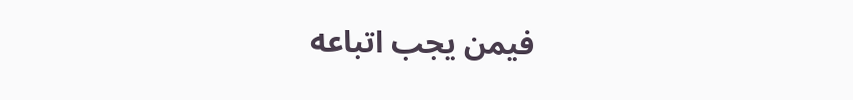فيمن يجب اتباعه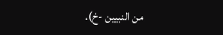من النبيين -خ).